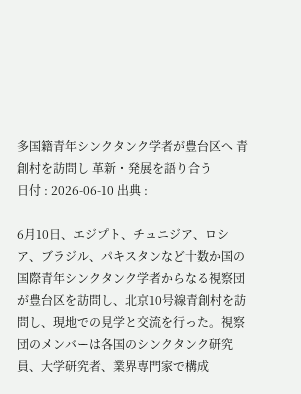多国籍青年シンクタンク学者が豊台区へ 青創村を訪問し 革新・発展を語り合う
日付 : 2026-06-10 出典 :

6月10日、エジプト、チュニジア、ロシア、ブラジル、パキスタンなど十数か国の国際青年シンクタンク学者からなる視察団が豊台区を訪問し、北京10号線青創村を訪問し、現地での見学と交流を行った。視察団のメンバーは各国のシンクタンク研究員、大学研究者、業界専門家で構成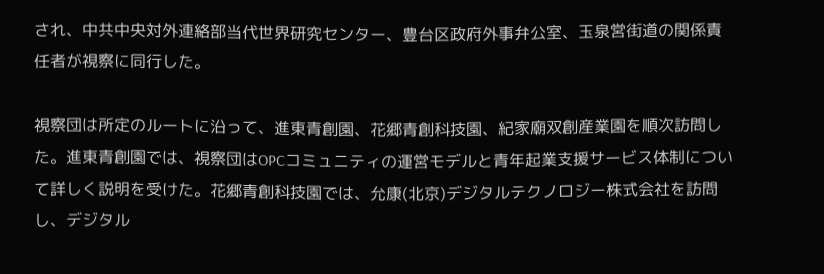され、中共中央対外連絡部当代世界研究センター、豊台区政府外事弁公室、玉泉営街道の関係責任者が視察に同行した。

視察団は所定のルートに沿って、進東青創園、花郷青創科技園、紀家廟双創産業園を順次訪問した。進東青創園では、視察団はOPCコミュニティの運営モデルと青年起業支援サービス体制について詳しく説明を受けた。花郷青創科技園では、允康(北京)デジタルテクノロジー株式会社を訪問し、デジタル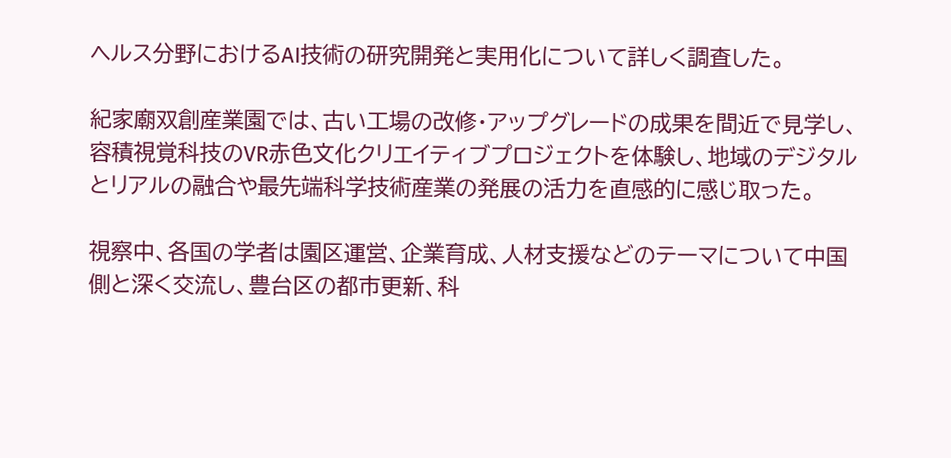ヘルス分野におけるAI技術の研究開発と実用化について詳しく調査した。

紀家廟双創産業園では、古い工場の改修・アップグレードの成果を間近で見学し、容積視覚科技のVR赤色文化クリエイティブプロジェクトを体験し、地域のデジタルとリアルの融合や最先端科学技術産業の発展の活力を直感的に感じ取った。

視察中、各国の学者は園区運営、企業育成、人材支援などのテーマについて中国側と深く交流し、豊台区の都市更新、科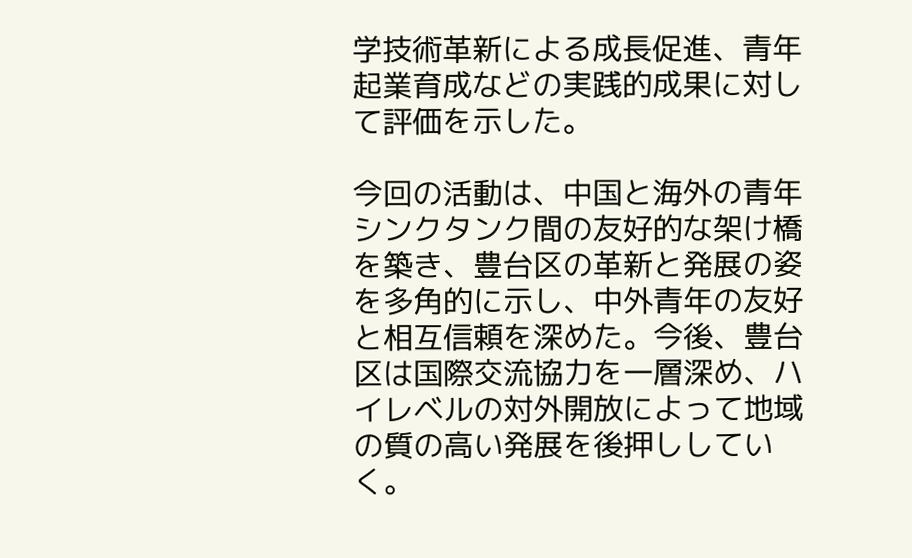学技術革新による成長促進、青年起業育成などの実践的成果に対して評価を示した。

今回の活動は、中国と海外の青年シンクタンク間の友好的な架け橋を築き、豊台区の革新と発展の姿を多角的に示し、中外青年の友好と相互信頼を深めた。今後、豊台区は国際交流協力を一層深め、ハイレベルの対外開放によって地域の質の高い発展を後押ししていく。